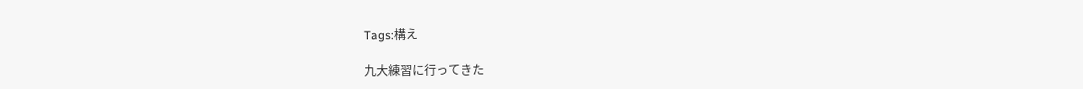Tags:構え

九大練習に行ってきた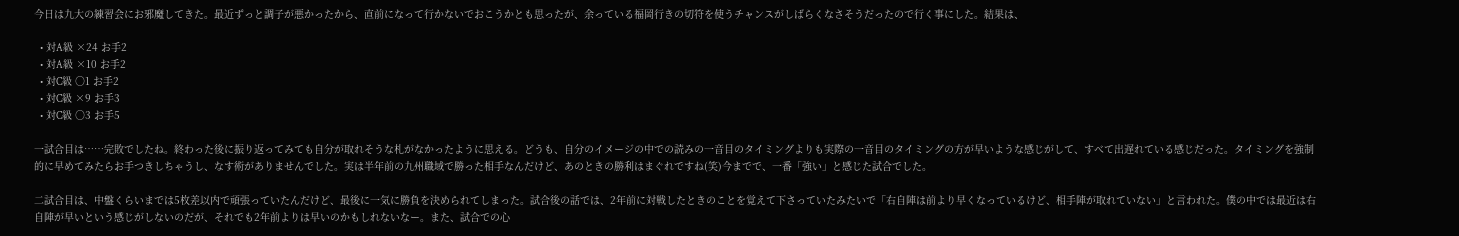今日は九大の練習会にお邪魔してきた。最近ずっと調子が悪かったから、直前になって行かないでおこうかとも思ったが、余っている福岡行きの切符を使うチャンスがしばらくなさそうだったので行く事にした。結果は、

  • 対A級 ×24 お手2
  • 対A級 ×10 お手2
  • 対C級 ○1 お手2
  • 対C級 ×9 お手3
  • 対C級 ○3 お手5

一試合目は……完敗でしたね。終わった後に振り返ってみても自分が取れそうな札がなかったように思える。どうも、自分のイメージの中での読みの一音目のタイミングよりも実際の一音目のタイミングの方が早いような感じがして、すべて出遅れている感じだった。タイミングを強制的に早めてみたらお手つきしちゃうし、なす術がありませんでした。実は半年前の九州職域で勝った相手なんだけど、あのときの勝利はまぐれですね(笑)今までで、一番「強い」と感じた試合でした。

二試合目は、中盤くらいまでは5枚差以内で頑張っていたんだけど、最後に一気に勝負を決められてしまった。試合後の話では、2年前に対戦したときのことを覚えて下さっていたみたいで「右自陣は前より早くなっているけど、相手陣が取れていない」と言われた。僕の中では最近は右自陣が早いという感じがしないのだが、それでも2年前よりは早いのかもしれないなー。また、試合での心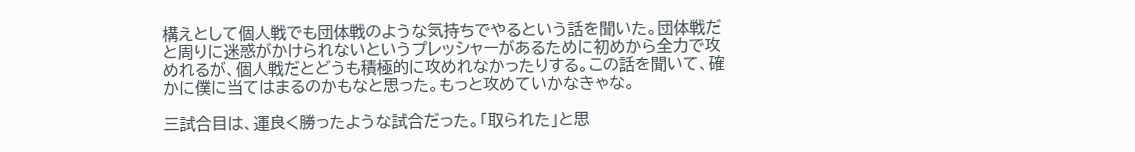構えとして個人戦でも団体戦のような気持ちでやるという話を聞いた。団体戦だと周りに迷惑がかけられないというプレッシャーがあるために初めから全力で攻めれるが、個人戦だとどうも積極的に攻めれなかったりする。この話を聞いて、確かに僕に当てはまるのかもなと思った。もっと攻めていかなきゃな。

三試合目は、運良く勝ったような試合だった。「取られた」と思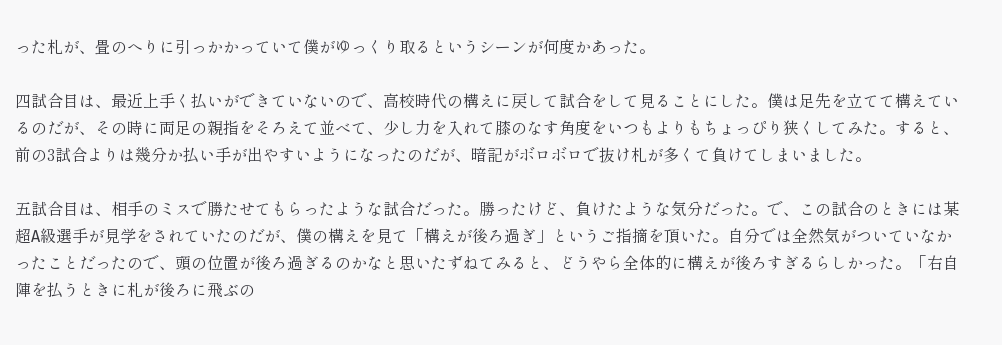った札が、畳のへりに引っかかっていて僕がゆっくり取るというシーンが何度かあった。

四試合目は、最近上手く払いができていないので、高校時代の構えに戻して試合をして見ることにした。僕は足先を立てて構えているのだが、その時に両足の親指をそろえて並べて、少し力を入れて膝のなす角度をいつもよりもちょっぴり狭くしてみた。すると、前の3試合よりは幾分か払い手が出やすいようになったのだが、暗記がボロボロで抜け札が多くて負けてしまいました。

五試合目は、相手のミスで勝たせてもらったような試合だった。勝ったけど、負けたような気分だった。で、この試合のときには某超A級選手が見学をされていたのだが、僕の構えを見て「構えが後ろ過ぎ」というご指摘を頂いた。自分では全然気がついていなかったことだったので、頭の位置が後ろ過ぎるのかなと思いたずねてみると、どうやら全体的に構えが後ろすぎるらしかった。「右自陣を払うときに札が後ろに飛ぶの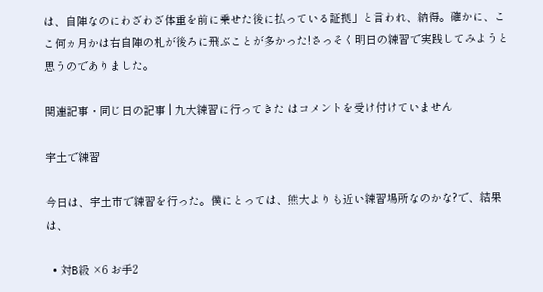は、自陣なのにわざわざ体重を前に乗せた後に払っている証拠」と言われ、納得。確かに、ここ何ヵ月かは右自陣の札が後ろに飛ぶことが多かった!さっそく明日の練習で実践してみようと思うのでありました。

関連記事・同じ日の記事 | 九大練習に行ってきた はコメントを受け付けていません

宇土で練習

今日は、宇土市で練習を行った。僕にとっては、熊大よりも近い練習場所なのかな?で、結果は、

  • 対B級 ×6 お手2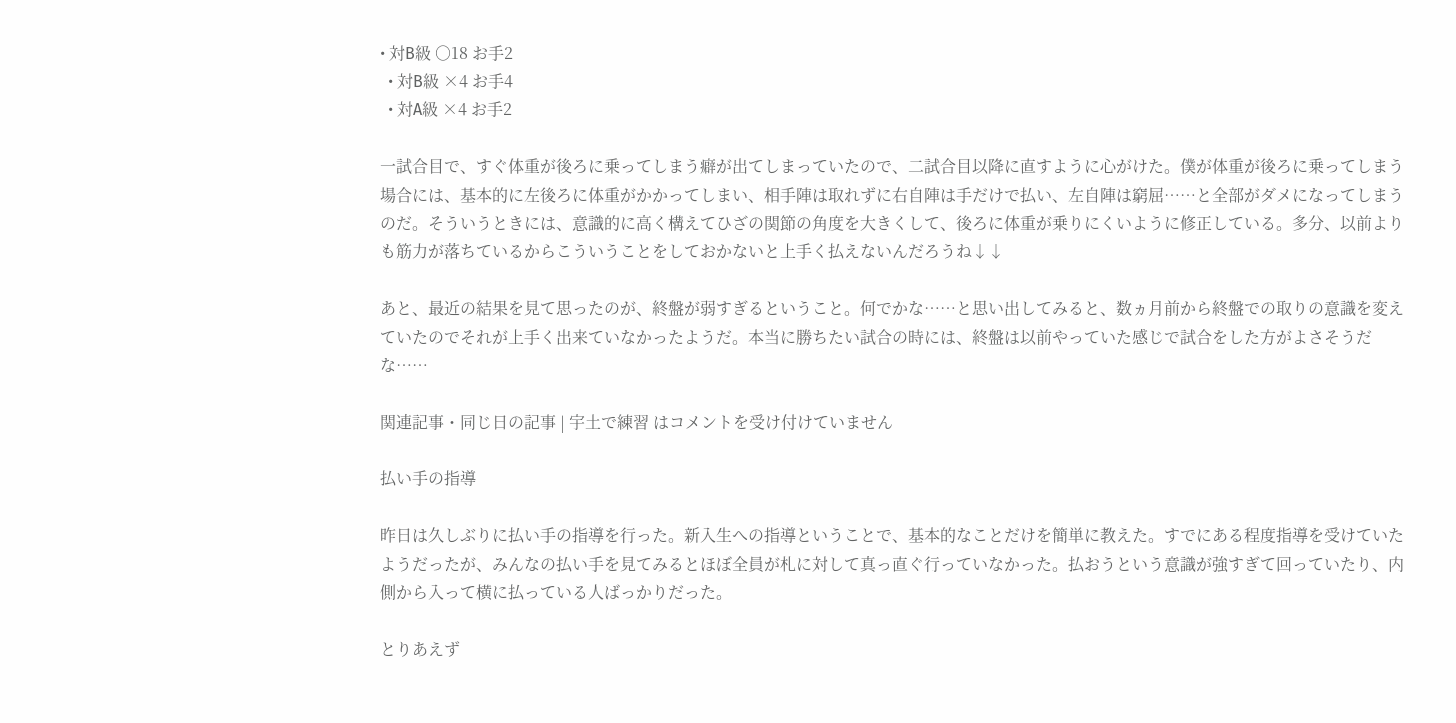• 対B級 ○18 お手2
  • 対B級 ×4 お手4
  • 対A級 ×4 お手2

一試合目で、すぐ体重が後ろに乗ってしまう癖が出てしまっていたので、二試合目以降に直すように心がけた。僕が体重が後ろに乗ってしまう場合には、基本的に左後ろに体重がかかってしまい、相手陣は取れずに右自陣は手だけで払い、左自陣は窮屈……と全部がダメになってしまうのだ。そういうときには、意識的に高く構えてひざの関節の角度を大きくして、後ろに体重が乗りにくいように修正している。多分、以前よりも筋力が落ちているからこういうことをしておかないと上手く払えないんだろうね↓↓

あと、最近の結果を見て思ったのが、終盤が弱すぎるということ。何でかな……と思い出してみると、数ヵ月前から終盤での取りの意識を変えていたのでそれが上手く出来ていなかったようだ。本当に勝ちたい試合の時には、終盤は以前やっていた感じで試合をした方がよさそうだな……

関連記事・同じ日の記事 | 宇土で練習 はコメントを受け付けていません

払い手の指導

昨日は久しぶりに払い手の指導を行った。新入生への指導ということで、基本的なことだけを簡単に教えた。すでにある程度指導を受けていたようだったが、みんなの払い手を見てみるとほぼ全員が札に対して真っ直ぐ行っていなかった。払おうという意識が強すぎて回っていたり、内側から入って横に払っている人ばっかりだった。

とりあえず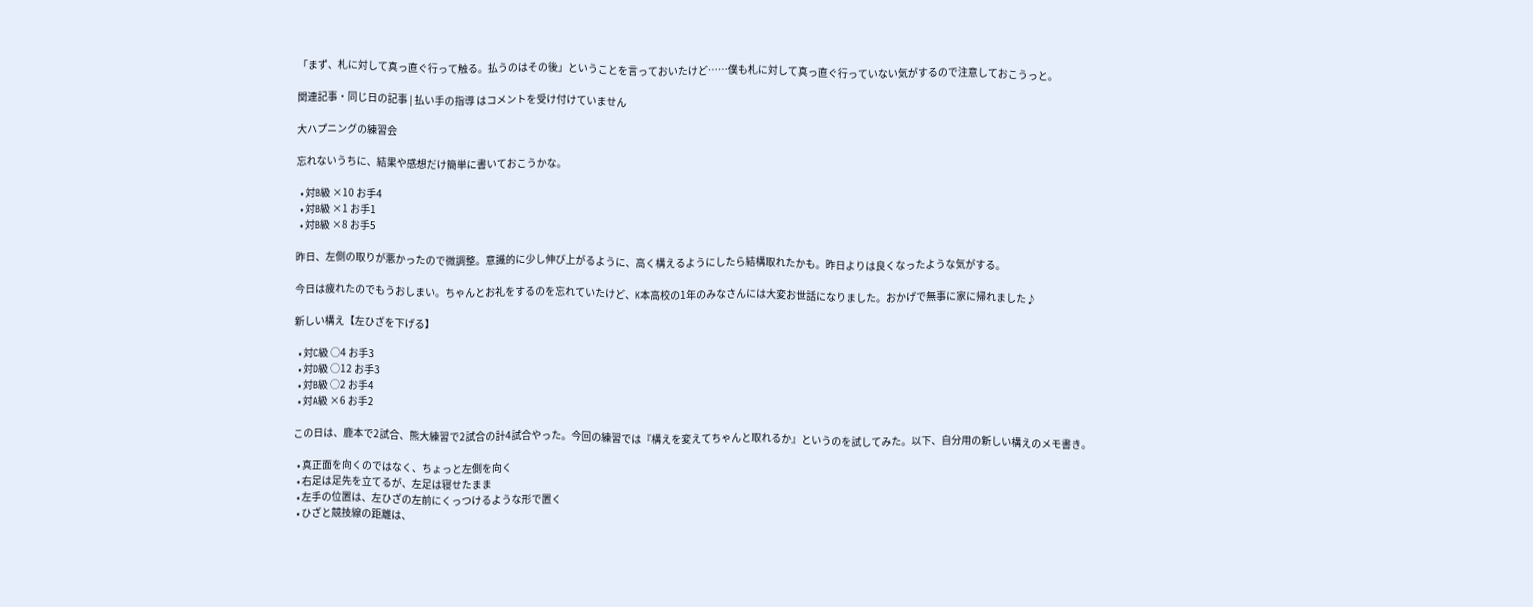「まず、札に対して真っ直ぐ行って触る。払うのはその後」ということを言っておいたけど……僕も札に対して真っ直ぐ行っていない気がするので注意しておこうっと。

関連記事・同じ日の記事 | 払い手の指導 はコメントを受け付けていません

大ハプニングの練習会

忘れないうちに、結果や感想だけ簡単に書いておこうかな。

  • 対B級 ×10 お手4
  • 対B級 ×1 お手1
  • 対B級 ×8 お手5

昨日、左側の取りが悪かったので微調整。意識的に少し伸び上がるように、高く構えるようにしたら結構取れたかも。昨日よりは良くなったような気がする。

今日は疲れたのでもうおしまい。ちゃんとお礼をするのを忘れていたけど、K本高校の1年のみなさんには大変お世話になりました。おかげで無事に家に帰れました♪

新しい構え【左ひざを下げる】

  • 対C級 ○4 お手3
  • 対D級 ○12 お手3
  • 対B級 ○2 お手4
  • 対A級 ×6 お手2

この日は、鹿本で2試合、熊大練習で2試合の計4試合やった。今回の練習では『構えを変えてちゃんと取れるか』というのを試してみた。以下、自分用の新しい構えのメモ書き。

  • 真正面を向くのではなく、ちょっと左側を向く
  • 右足は足先を立てるが、左足は寝せたまま
  • 左手の位置は、左ひざの左前にくっつけるような形で置く
  • ひざと競技線の距離は、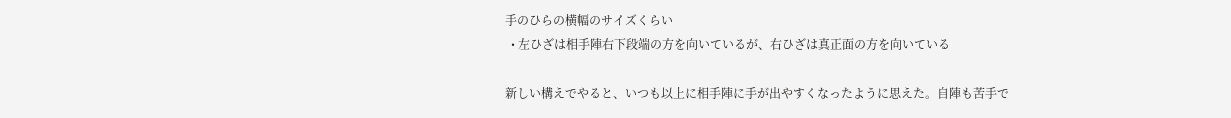手のひらの横幅のサイズくらい
  • 左ひざは相手陣右下段端の方を向いているが、右ひざは真正面の方を向いている

新しい構えでやると、いつも以上に相手陣に手が出やすくなったように思えた。自陣も苦手で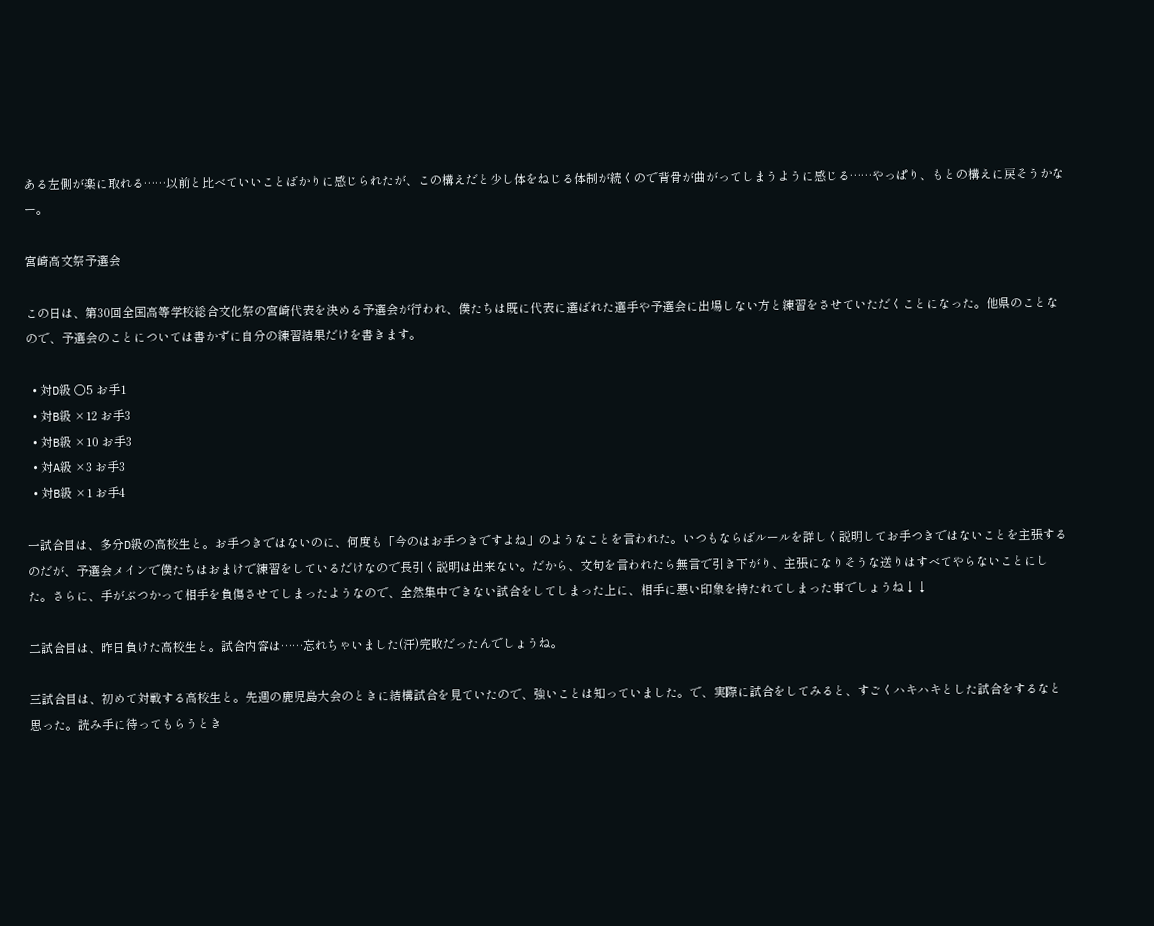ある左側が楽に取れる……以前と比べていいことばかりに感じられたが、この構えだと少し体をねじる体制が続くので背骨が曲がってしまうように感じる……やっぱり、もとの構えに戻そうかなー。

宮崎高文祭予選会

この日は、第30回全国高等学校総合文化祭の宮崎代表を決める予選会が行われ、僕たちは既に代表に選ばれた選手や予選会に出場しない方と練習をさせていただくことになった。他県のことなので、予選会のことについては書かずに自分の練習結果だけを書きます。

  • 対D級 ○5 お手1
  • 対B級 ×12 お手3
  • 対B級 ×10 お手3
  • 対A級 ×3 お手3
  • 対B級 ×1 お手4

一試合目は、多分D級の高校生と。お手つきではないのに、何度も「今のはお手つきですよね」のようなことを言われた。いつもならばルールを詳しく説明してお手つきではないことを主張するのだが、予選会メインで僕たちはおまけで練習をしているだけなので長引く説明は出来ない。だから、文句を言われたら無言で引き下がり、主張になりそうな送りはすべてやらないことにした。さらに、手がぶつかって相手を負傷させてしまったようなので、全然集中できない試合をしてしまった上に、相手に悪い印象を持たれてしまった事でしょうね↓↓

二試合目は、昨日負けた高校生と。試合内容は……忘れちゃいました(汗)完敗だったんでしょうね。

三試合目は、初めて対戦する高校生と。先週の鹿児島大会のときに結構試合を見ていたので、強いことは知っていました。で、実際に試合をしてみると、すごくハキハキとした試合をするなと思った。読み手に待ってもらうとき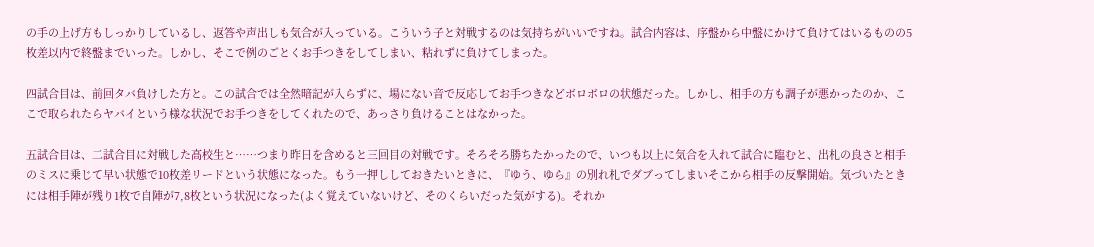の手の上げ方もしっかりしているし、返答や声出しも気合が入っている。こういう子と対戦するのは気持ちがいいですね。試合内容は、序盤から中盤にかけて負けてはいるものの5枚差以内で終盤までいった。しかし、そこで例のごとくお手つきをしてしまい、粘れずに負けてしまった。

四試合目は、前回タバ負けした方と。この試合では全然暗記が入らずに、場にない音で反応してお手つきなどボロボロの状態だった。しかし、相手の方も調子が悪かったのか、ここで取られたらヤバイという様な状況でお手つきをしてくれたので、あっさり負けることはなかった。

五試合目は、二試合目に対戦した高校生と……つまり昨日を含めると三回目の対戦です。そろそろ勝ちたかったので、いつも以上に気合を入れて試合に臨むと、出札の良さと相手のミスに乗じて早い状態で10枚差リードという状態になった。もう一押ししておきたいときに、『ゆう、ゆら』の別れ札でダブってしまいそこから相手の反撃開始。気づいたときには相手陣が残り1枚で自陣が7,8枚という状況になった(よく覚えていないけど、そのくらいだった気がする)。それか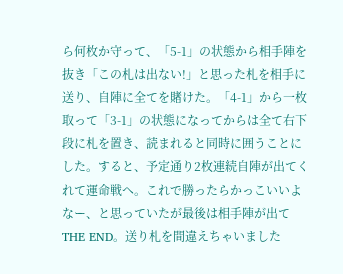ら何枚か守って、「5-1」の状態から相手陣を抜き「この札は出ない!」と思った札を相手に送り、自陣に全てを賭けた。「4-1」から一枚取って「3-1」の状態になってからは全て右下段に札を置き、読まれると同時に囲うことにした。すると、予定通り2枚連続自陣が出てくれて運命戦へ。これで勝ったらかっこいいよなー、と思っていたが最後は相手陣が出てTHE END。送り札を間違えちゃいました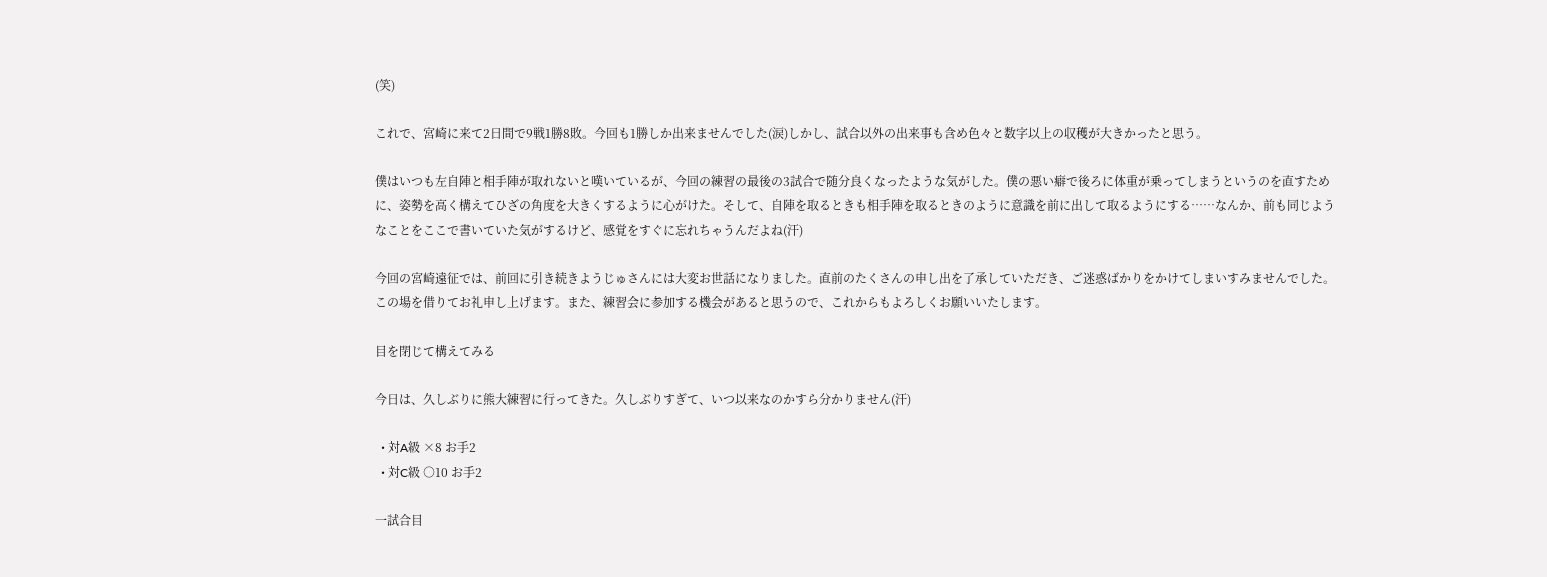(笑)

これで、宮崎に来て2日間で9戦1勝8敗。今回も1勝しか出来ませんでした(涙)しかし、試合以外の出来事も含め色々と数字以上の収穫が大きかったと思う。

僕はいつも左自陣と相手陣が取れないと嘆いているが、今回の練習の最後の3試合で随分良くなったような気がした。僕の悪い癖で後ろに体重が乗ってしまうというのを直すために、姿勢を高く構えてひざの角度を大きくするように心がけた。そして、自陣を取るときも相手陣を取るときのように意識を前に出して取るようにする……なんか、前も同じようなことをここで書いていた気がするけど、感覚をすぐに忘れちゃうんだよね(汗)

今回の宮崎遠征では、前回に引き続きようじゅさんには大変お世話になりました。直前のたくさんの申し出を了承していただき、ご迷惑ばかりをかけてしまいすみませんでした。この場を借りてお礼申し上げます。また、練習会に参加する機会があると思うので、これからもよろしくお願いいたします。

目を閉じて構えてみる

今日は、久しぶりに熊大練習に行ってきた。久しぶりすぎて、いつ以来なのかすら分かりません(汗)

  • 対A級 ×8 お手2
  • 対C級 ○10 お手2

一試合目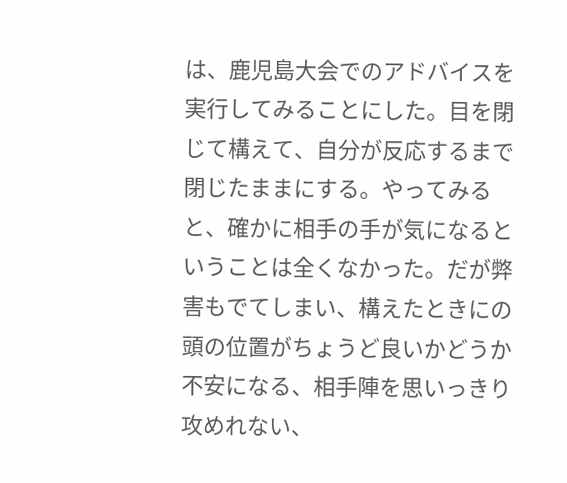は、鹿児島大会でのアドバイスを実行してみることにした。目を閉じて構えて、自分が反応するまで閉じたままにする。やってみると、確かに相手の手が気になるということは全くなかった。だが弊害もでてしまい、構えたときにの頭の位置がちょうど良いかどうか不安になる、相手陣を思いっきり攻めれない、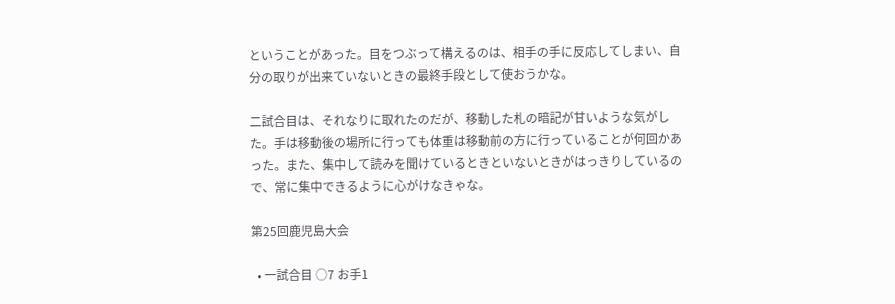ということがあった。目をつぶって構えるのは、相手の手に反応してしまい、自分の取りが出来ていないときの最終手段として使おうかな。

二試合目は、それなりに取れたのだが、移動した札の暗記が甘いような気がした。手は移動後の場所に行っても体重は移動前の方に行っていることが何回かあった。また、集中して読みを聞けているときといないときがはっきりしているので、常に集中できるように心がけなきゃな。

第25回鹿児島大会

  • 一試合目 ○7 お手1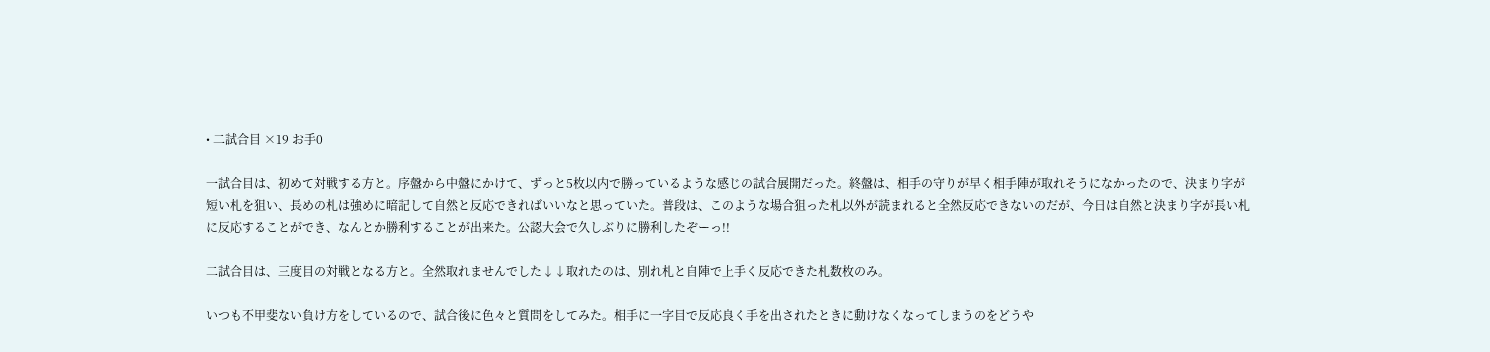• 二試合目 ×19 お手0

一試合目は、初めて対戦する方と。序盤から中盤にかけて、ずっと5枚以内で勝っているような感じの試合展開だった。終盤は、相手の守りが早く相手陣が取れそうになかったので、決まり字が短い札を狙い、長めの札は強めに暗記して自然と反応できればいいなと思っていた。普段は、このような場合狙った札以外が読まれると全然反応できないのだが、今日は自然と決まり字が長い札に反応することができ、なんとか勝利することが出来た。公認大会で久しぶりに勝利したぞーっ!!

二試合目は、三度目の対戦となる方と。全然取れませんでした↓↓取れたのは、別れ札と自陣で上手く反応できた札数枚のみ。

いつも不甲斐ない負け方をしているので、試合後に色々と質問をしてみた。相手に一字目で反応良く手を出されたときに動けなくなってしまうのをどうや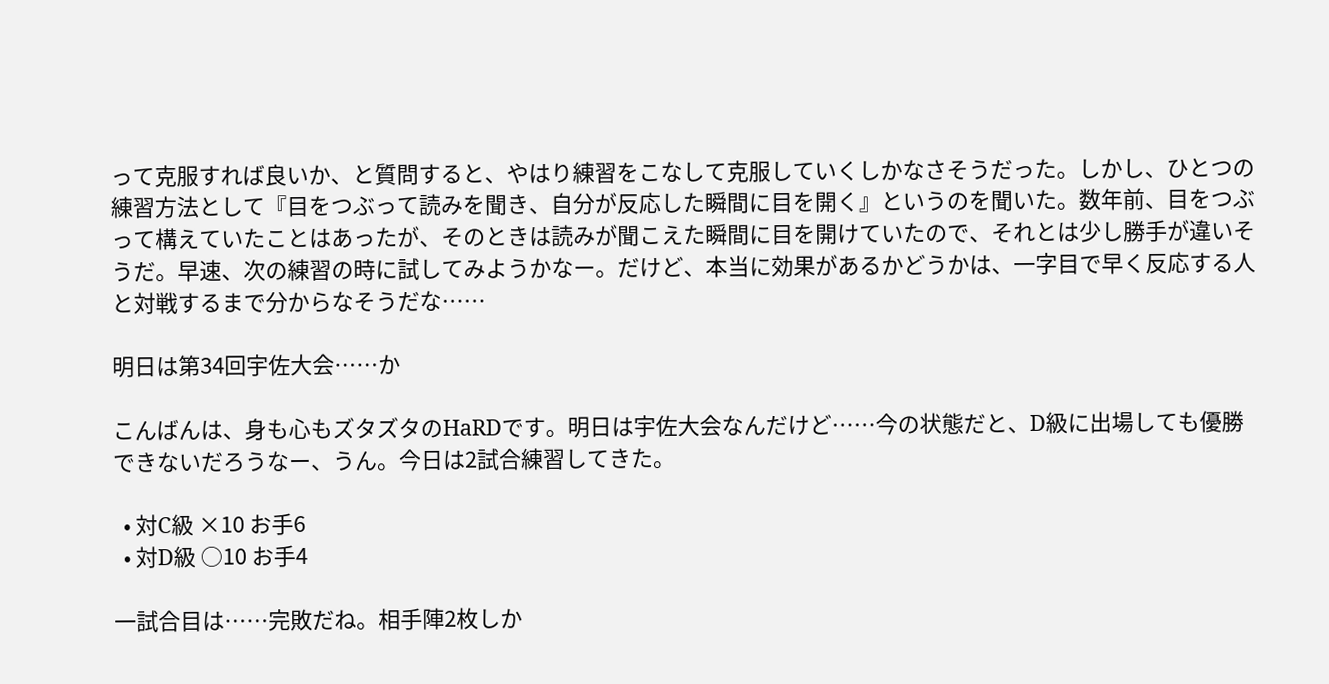って克服すれば良いか、と質問すると、やはり練習をこなして克服していくしかなさそうだった。しかし、ひとつの練習方法として『目をつぶって読みを聞き、自分が反応した瞬間に目を開く』というのを聞いた。数年前、目をつぶって構えていたことはあったが、そのときは読みが聞こえた瞬間に目を開けていたので、それとは少し勝手が違いそうだ。早速、次の練習の時に試してみようかなー。だけど、本当に効果があるかどうかは、一字目で早く反応する人と対戦するまで分からなそうだな……

明日は第34回宇佐大会……か

こんばんは、身も心もズタズタのHaRDです。明日は宇佐大会なんだけど……今の状態だと、D級に出場しても優勝できないだろうなー、うん。今日は2試合練習してきた。

  • 対C級 ×10 お手6
  • 対D級 ○10 お手4

一試合目は……完敗だね。相手陣2枚しか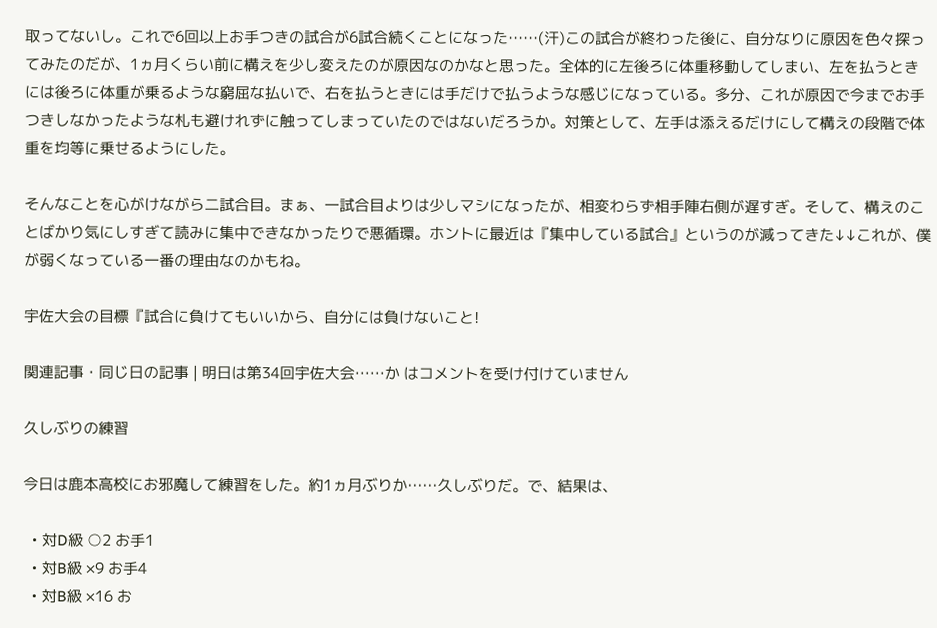取ってないし。これで6回以上お手つきの試合が6試合続くことになった……(汗)この試合が終わった後に、自分なりに原因を色々探ってみたのだが、1ヵ月くらい前に構えを少し変えたのが原因なのかなと思った。全体的に左後ろに体重移動してしまい、左を払うときには後ろに体重が乗るような窮屈な払いで、右を払うときには手だけで払うような感じになっている。多分、これが原因で今までお手つきしなかったような札も避けれずに触ってしまっていたのではないだろうか。対策として、左手は添えるだけにして構えの段階で体重を均等に乗せるようにした。

そんなことを心がけながら二試合目。まぁ、一試合目よりは少しマシになったが、相変わらず相手陣右側が遅すぎ。そして、構えのことばかり気にしすぎて読みに集中できなかったりで悪循環。ホントに最近は『集中している試合』というのが減ってきた↓↓これが、僕が弱くなっている一番の理由なのかもね。

宇佐大会の目標『試合に負けてもいいから、自分には負けないこと!

関連記事・同じ日の記事 | 明日は第34回宇佐大会……か はコメントを受け付けていません

久しぶりの練習

今日は鹿本高校にお邪魔して練習をした。約1ヵ月ぶりか……久しぶりだ。で、結果は、

  • 対D級 ○2 お手1
  • 対B級 ×9 お手4
  • 対B級 ×16 お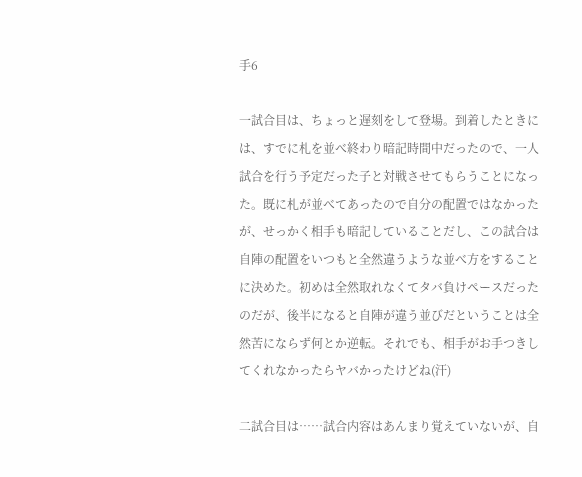手6

一試合目は、ちょっと遅刻をして登場。到着したときには、すでに札を並べ終わり暗記時間中だったので、一人試合を行う予定だった子と対戦させてもらうことになった。既に札が並べてあったので自分の配置ではなかったが、せっかく相手も暗記していることだし、この試合は自陣の配置をいつもと全然違うような並べ方をすることに決めた。初めは全然取れなくてタバ負けペースだったのだが、後半になると自陣が違う並びだということは全然苦にならず何とか逆転。それでも、相手がお手つきしてくれなかったらヤバかったけどね(汗)

二試合目は……試合内容はあんまり覚えていないが、自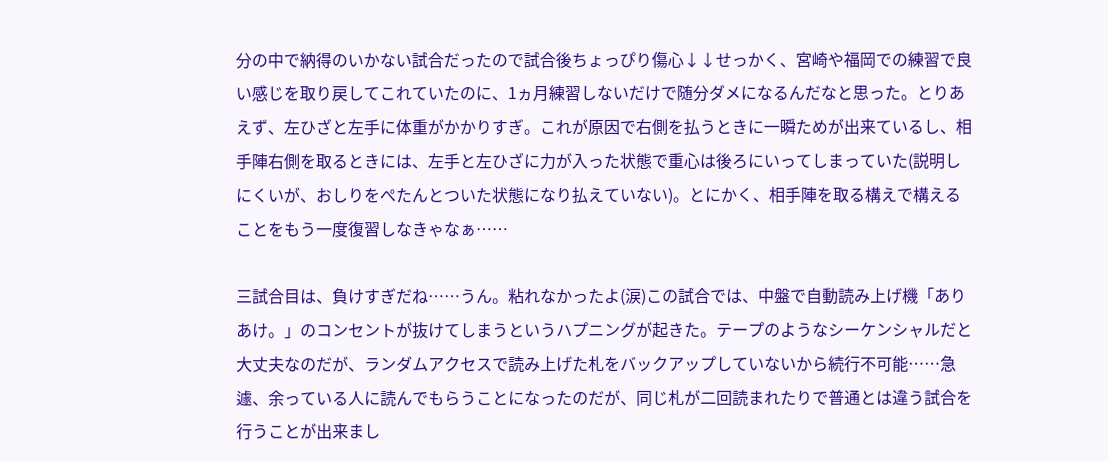分の中で納得のいかない試合だったので試合後ちょっぴり傷心↓↓せっかく、宮崎や福岡での練習で良い感じを取り戻してこれていたのに、1ヵ月練習しないだけで随分ダメになるんだなと思った。とりあえず、左ひざと左手に体重がかかりすぎ。これが原因で右側を払うときに一瞬ためが出来ているし、相手陣右側を取るときには、左手と左ひざに力が入った状態で重心は後ろにいってしまっていた(説明しにくいが、おしりをぺたんとついた状態になり払えていない)。とにかく、相手陣を取る構えで構えることをもう一度復習しなきゃなぁ……

三試合目は、負けすぎだね……うん。粘れなかったよ(涙)この試合では、中盤で自動読み上げ機「ありあけ。」のコンセントが抜けてしまうというハプニングが起きた。テープのようなシーケンシャルだと大丈夫なのだが、ランダムアクセスで読み上げた札をバックアップしていないから続行不可能……急遽、余っている人に読んでもらうことになったのだが、同じ札が二回読まれたりで普通とは違う試合を行うことが出来まし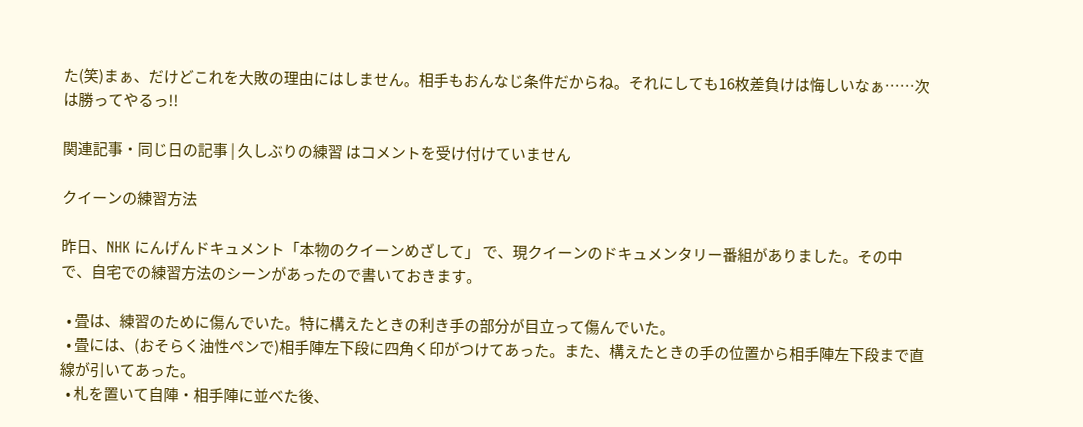た(笑)まぁ、だけどこれを大敗の理由にはしません。相手もおんなじ条件だからね。それにしても16枚差負けは悔しいなぁ……次は勝ってやるっ!!

関連記事・同じ日の記事 | 久しぶりの練習 はコメントを受け付けていません

クイーンの練習方法

昨日、NHK にんげんドキュメント「本物のクイーンめざして」 で、現クイーンのドキュメンタリー番組がありました。その中で、自宅での練習方法のシーンがあったので書いておきます。

  • 畳は、練習のために傷んでいた。特に構えたときの利き手の部分が目立って傷んでいた。
  • 畳には、(おそらく油性ペンで)相手陣左下段に四角く印がつけてあった。また、構えたときの手の位置から相手陣左下段まで直線が引いてあった。
  • 札を置いて自陣・相手陣に並べた後、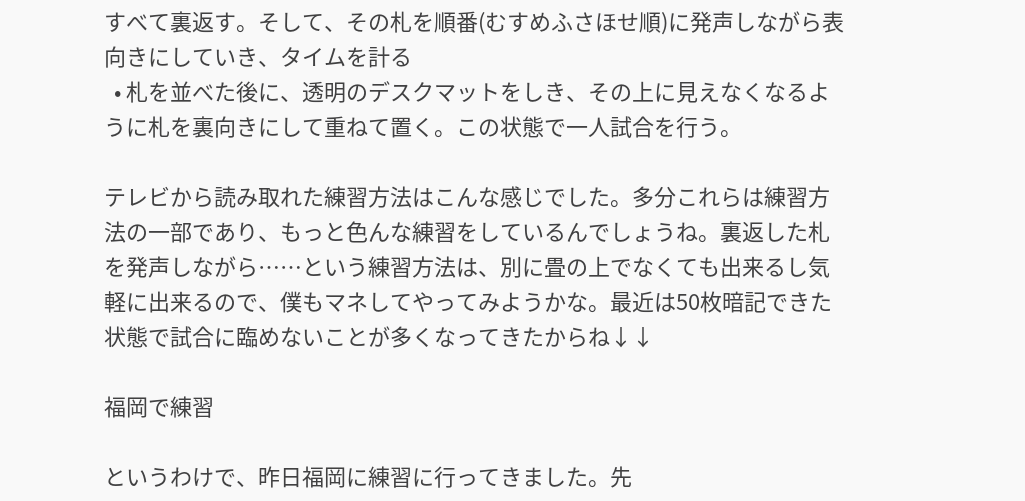すべて裏返す。そして、その札を順番(むすめふさほせ順)に発声しながら表向きにしていき、タイムを計る
  • 札を並べた後に、透明のデスクマットをしき、その上に見えなくなるように札を裏向きにして重ねて置く。この状態で一人試合を行う。

テレビから読み取れた練習方法はこんな感じでした。多分これらは練習方法の一部であり、もっと色んな練習をしているんでしょうね。裏返した札を発声しながら……という練習方法は、別に畳の上でなくても出来るし気軽に出来るので、僕もマネしてやってみようかな。最近は50枚暗記できた状態で試合に臨めないことが多くなってきたからね↓↓

福岡で練習

というわけで、昨日福岡に練習に行ってきました。先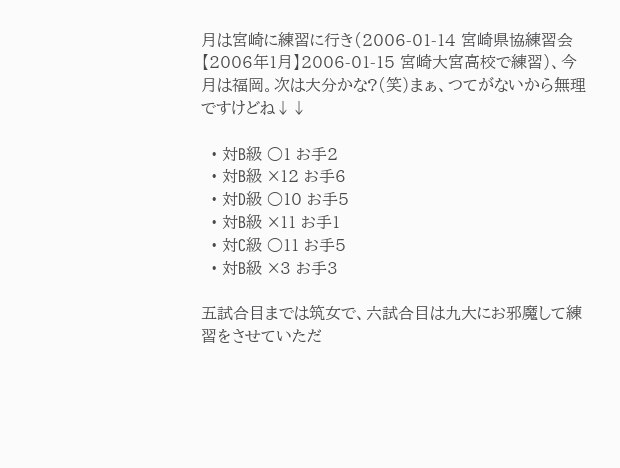月は宮崎に練習に行き(2006-01-14 宮崎県協練習会【2006年1月】2006-01-15 宮崎大宮高校で練習)、今月は福岡。次は大分かな?(笑)まぁ、つてがないから無理ですけどね↓↓

  • 対B級 ○1 お手2
  • 対B級 ×12 お手6
  • 対D級 ○10 お手5
  • 対B級 ×11 お手1
  • 対C級 ○11 お手5
  • 対B級 ×3 お手3

五試合目までは筑女で、六試合目は九大にお邪魔して練習をさせていただ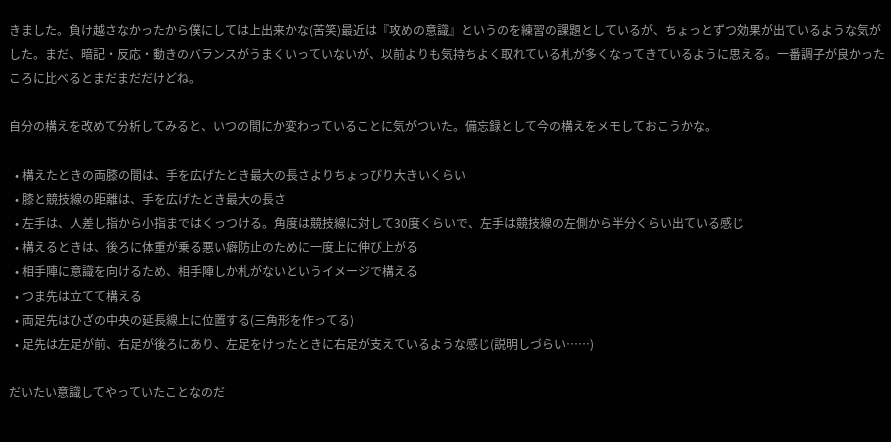きました。負け越さなかったから僕にしては上出来かな(苦笑)最近は『攻めの意識』というのを練習の課題としているが、ちょっとずつ効果が出ているような気がした。まだ、暗記・反応・動きのバランスがうまくいっていないが、以前よりも気持ちよく取れている札が多くなってきているように思える。一番調子が良かったころに比べるとまだまだだけどね。

自分の構えを改めて分析してみると、いつの間にか変わっていることに気がついた。備忘録として今の構えをメモしておこうかな。

  • 構えたときの両膝の間は、手を広げたとき最大の長さよりちょっぴり大きいくらい
  • 膝と競技線の距離は、手を広げたとき最大の長さ
  • 左手は、人差し指から小指まではくっつける。角度は競技線に対して30度くらいで、左手は競技線の左側から半分くらい出ている感じ
  • 構えるときは、後ろに体重が乗る悪い癖防止のために一度上に伸び上がる
  • 相手陣に意識を向けるため、相手陣しか札がないというイメージで構える
  • つま先は立てて構える
  • 両足先はひざの中央の延長線上に位置する(三角形を作ってる)
  • 足先は左足が前、右足が後ろにあり、左足をけったときに右足が支えているような感じ(説明しづらい……)

だいたい意識してやっていたことなのだ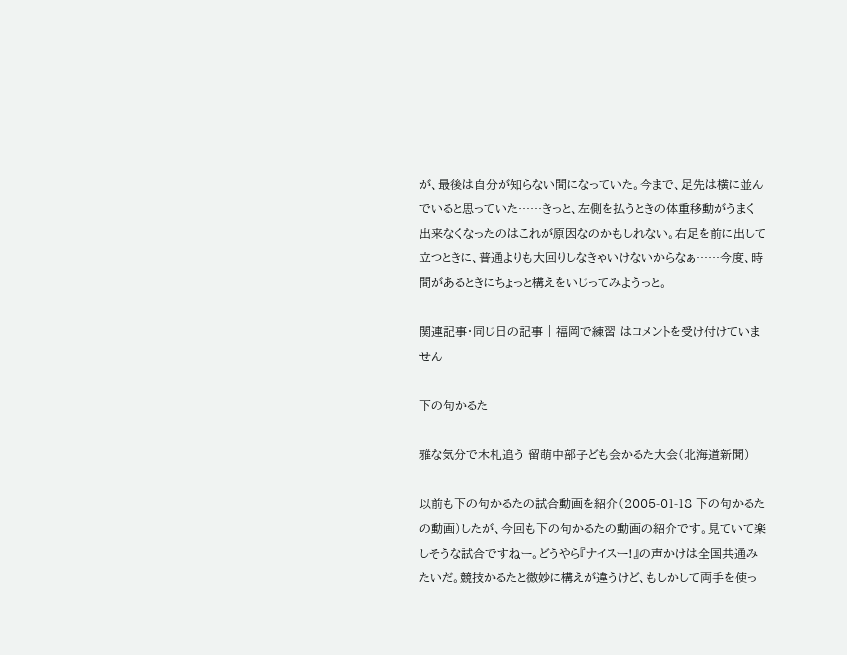が、最後は自分が知らない間になっていた。今まで、足先は横に並んでいると思っていた……きっと、左側を払うときの体重移動がうまく出来なくなったのはこれが原因なのかもしれない。右足を前に出して立つときに、普通よりも大回りしなきゃいけないからなぁ……今度、時間があるときにちょっと構えをいじってみようっと。

関連記事・同じ日の記事 | 福岡で練習 はコメントを受け付けていません

下の句かるた

雅な気分で木札追う 留萌中部子ども会かるた大会(北海道新聞)

以前も下の句かるたの試合動画を紹介(2005-01-18 下の句かるたの動画)したが、今回も下の句かるたの動画の紹介です。見ていて楽しそうな試合ですねー。どうやら『ナイスー!』の声かけは全国共通みたいだ。競技かるたと微妙に構えが違うけど、もしかして両手を使っ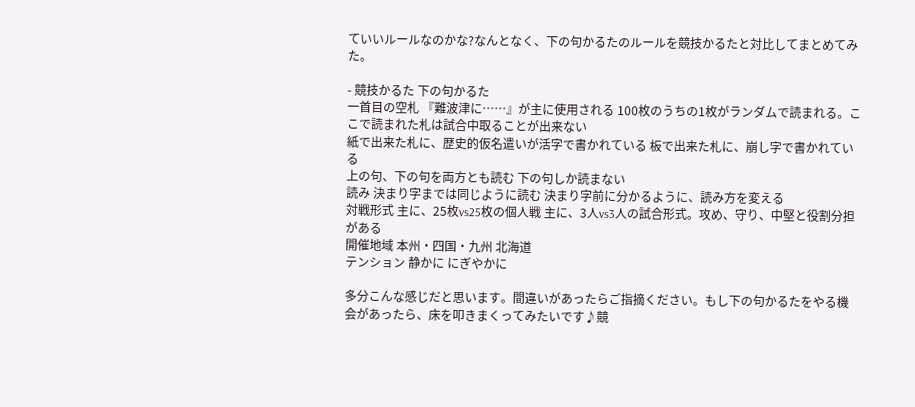ていいルールなのかな?なんとなく、下の句かるたのルールを競技かるたと対比してまとめてみた。

- 競技かるた 下の句かるた
一首目の空札 『難波津に……』が主に使用される 100枚のうちの1枚がランダムで読まれる。ここで読まれた札は試合中取ることが出来ない
紙で出来た札に、歴史的仮名遣いが活字で書かれている 板で出来た札に、崩し字で書かれている
上の句、下の句を両方とも読む 下の句しか読まない
読み 決まり字までは同じように読む 決まり字前に分かるように、読み方を変える
対戦形式 主に、25枚vs25枚の個人戦 主に、3人vs3人の試合形式。攻め、守り、中堅と役割分担がある
開催地域 本州・四国・九州 北海道
テンション 静かに にぎやかに

多分こんな感じだと思います。間違いがあったらご指摘ください。もし下の句かるたをやる機会があったら、床を叩きまくってみたいです♪競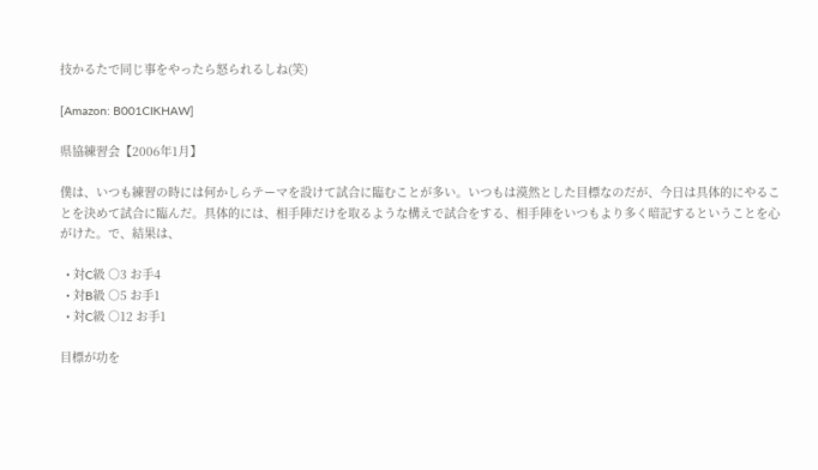技かるたで同じ事をやったら怒られるしね(笑)

[Amazon: B001CIKHAW]

県協練習会【2006年1月】

僕は、いつも練習の時には何かしらテーマを設けて試合に臨むことが多い。いつもは漠然とした目標なのだが、今日は具体的にやることを決めて試合に臨んだ。具体的には、相手陣だけを取るような構えで試合をする、相手陣をいつもより多く暗記するということを心がけた。で、結果は、

  • 対C級 ○3 お手4
  • 対B級 ○5 お手1
  • 対C級 ○12 お手1

目標が功を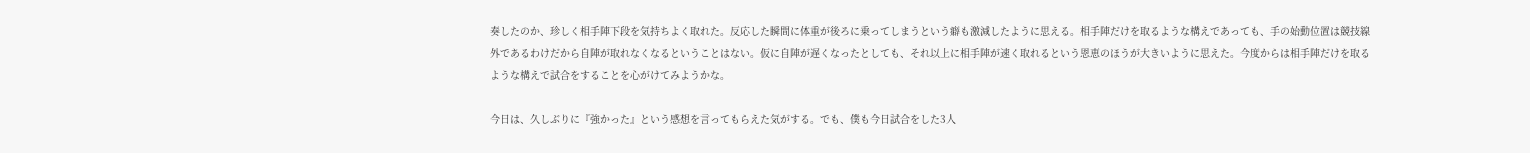奏したのか、珍しく相手陣下段を気持ちよく取れた。反応した瞬間に体重が後ろに乗ってしまうという癖も激減したように思える。相手陣だけを取るような構えであっても、手の始動位置は競技線外であるわけだから自陣が取れなくなるということはない。仮に自陣が遅くなったとしても、それ以上に相手陣が速く取れるという恩恵のほうが大きいように思えた。今度からは相手陣だけを取るような構えで試合をすることを心がけてみようかな。

今日は、久しぶりに『強かった』という感想を言ってもらえた気がする。でも、僕も今日試合をした3人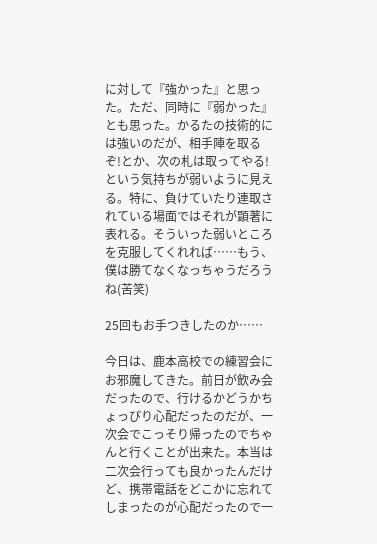に対して『強かった』と思った。ただ、同時に『弱かった』とも思った。かるたの技術的には強いのだが、相手陣を取るぞ!とか、次の札は取ってやる!という気持ちが弱いように見える。特に、負けていたり連取されている場面ではそれが顕著に表れる。そういった弱いところを克服してくれれば……もう、僕は勝てなくなっちゃうだろうね(苦笑)

25回もお手つきしたのか……

今日は、鹿本高校での練習会にお邪魔してきた。前日が飲み会だったので、行けるかどうかちょっぴり心配だったのだが、一次会でこっそり帰ったのでちゃんと行くことが出来た。本当は二次会行っても良かったんだけど、携帯電話をどこかに忘れてしまったのが心配だったので一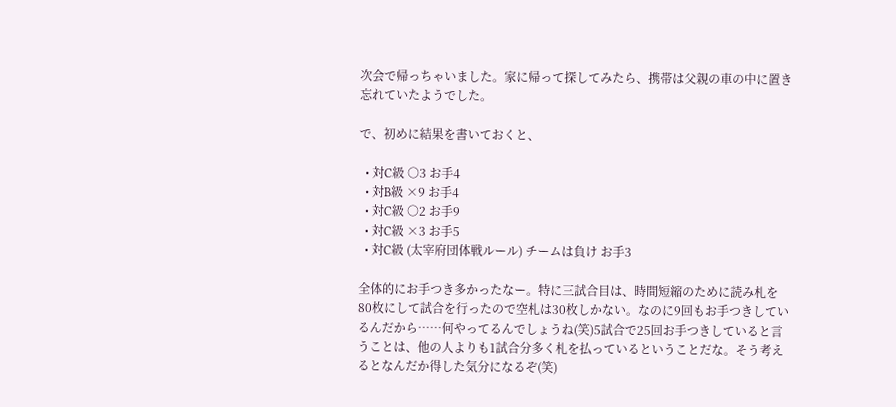次会で帰っちゃいました。家に帰って探してみたら、携帯は父親の車の中に置き忘れていたようでした。

で、初めに結果を書いておくと、

  • 対C級 ○3 お手4
  • 対B級 ×9 お手4
  • 対C級 ○2 お手9
  • 対C級 ×3 お手5
  • 対C級 (太宰府団体戦ルール) チームは負け お手3

全体的にお手つき多かったなー。特に三試合目は、時間短縮のために読み札を80枚にして試合を行ったので空札は30枚しかない。なのに9回もお手つきしているんだから……何やってるんでしょうね(笑)5試合で25回お手つきしていると言うことは、他の人よりも1試合分多く札を払っているということだな。そう考えるとなんだか得した気分になるぞ(笑)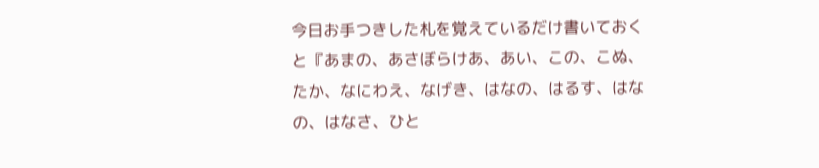今日お手つきした札を覚えているだけ書いておくと『あまの、あさぼらけあ、あい、この、こぬ、たか、なにわえ、なげき、はなの、はるす、はなの、はなさ、ひと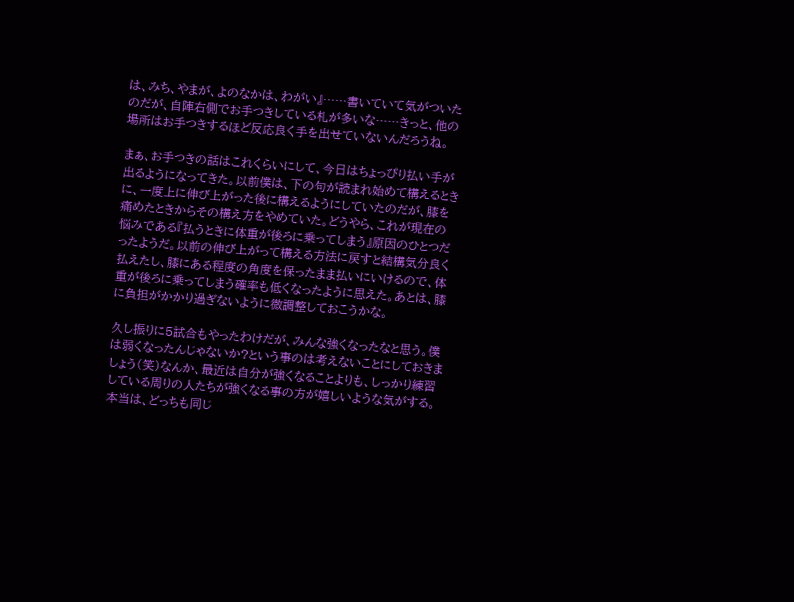は、みち、やまが、よのなかは、わがい』……書いていて気がついたのだが、自陣右側でお手つきしている札が多いな……きっと、他の場所はお手つきするほど反応良く手を出せていないんだろうね。

まぁ、お手つきの話はこれくらいにして、今日はちょっぴり払い手が出るようになってきた。以前僕は、下の句が読まれ始めて構えるときに、一度上に伸び上がった後に構えるようにしていたのだが、膝を痛めたときからその構え方をやめていた。どうやら、これが現在の悩みである『払うときに体重が後ろに乗ってしまう』原因のひとつだったようだ。以前の伸び上がって構える方法に戻すと結構気分良く払えたし、膝にある程度の角度を保ったまま払いにいけるので、体重が後ろに乗ってしまう確率も低くなったように思えた。あとは、膝に負担がかかり過ぎないように微調整しておこうかな。

久し振りに5試合もやったわけだが、みんな強くなったなと思う。僕は弱くなったんじゃないか?という事のは考えないことにしておきましょう(笑)なんか、最近は自分が強くなることよりも、しっかり練習している周りの人たちが強くなる事の方が嬉しいような気がする。本当は、どっちも同じ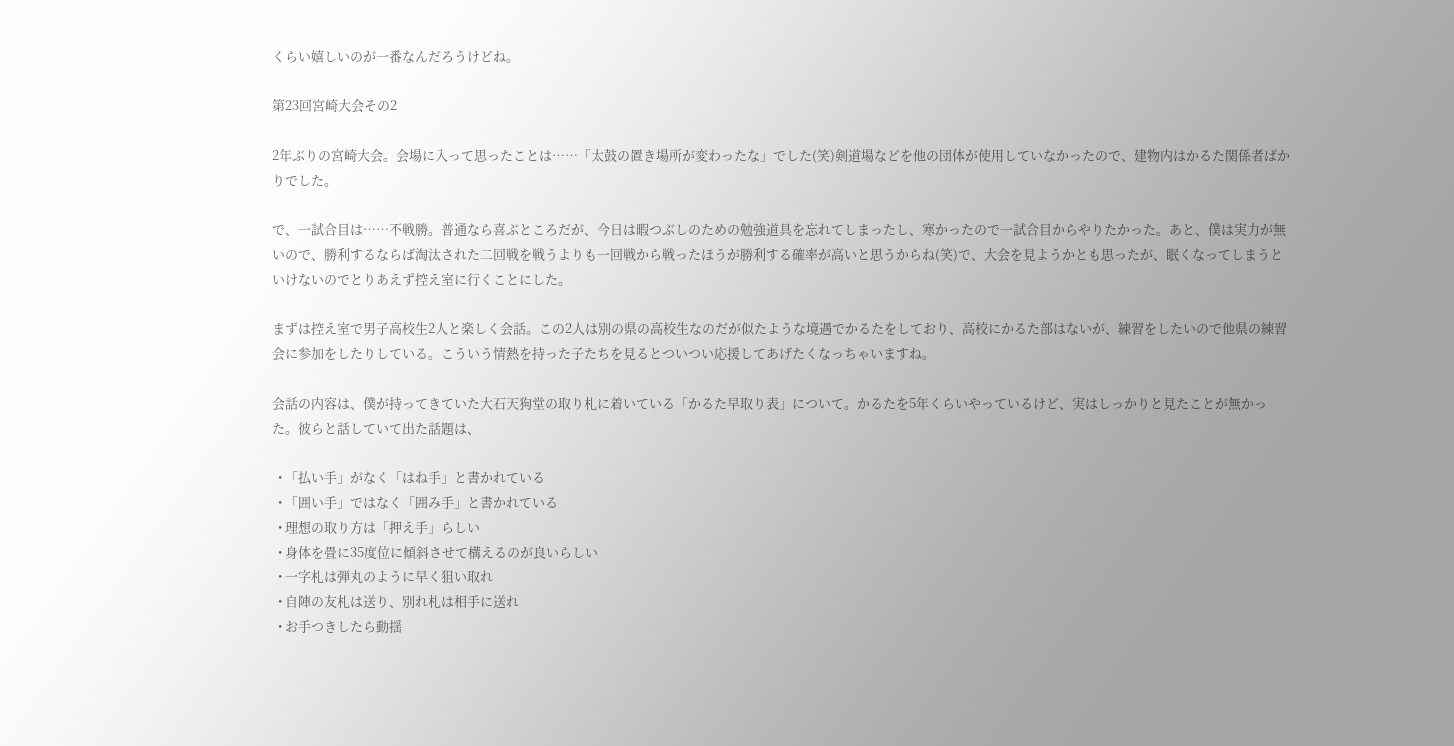くらい嬉しいのが一番なんだろうけどね。

第23回宮崎大会その2

2年ぶりの宮崎大会。会場に入って思ったことは……「太鼓の置き場所が変わったな」でした(笑)剣道場などを他の団体が使用していなかったので、建物内はかるた関係者ばかりでした。

で、一試合目は……不戦勝。普通なら喜ぶところだが、今日は暇つぶしのための勉強道具を忘れてしまったし、寒かったので一試合目からやりたかった。あと、僕は実力が無いので、勝利するならば淘汰された二回戦を戦うよりも一回戦から戦ったほうが勝利する確率が高いと思うからね(笑)で、大会を見ようかとも思ったが、眠くなってしまうといけないのでとりあえず控え室に行くことにした。

まずは控え室で男子高校生2人と楽しく会話。この2人は別の県の高校生なのだが似たような境遇でかるたをしており、高校にかるた部はないが、練習をしたいので他県の練習会に参加をしたりしている。こういう情熱を持った子たちを見るとついつい応援してあげたくなっちゃいますね。

会話の内容は、僕が持ってきていた大石天狗堂の取り札に着いている「かるた早取り表」について。かるたを5年くらいやっているけど、実はしっかりと見たことが無かった。彼らと話していて出た話題は、

  • 「払い手」がなく「はね手」と書かれている
  • 「囲い手」ではなく「囲み手」と書かれている
  • 理想の取り方は「押え手」らしい
  • 身体を畳に35度位に傾斜させて構えるのが良いらしい
  • 一字札は弾丸のように早く狙い取れ
  • 自陣の友札は送り、別れ札は相手に送れ
  • お手つきしたら動揺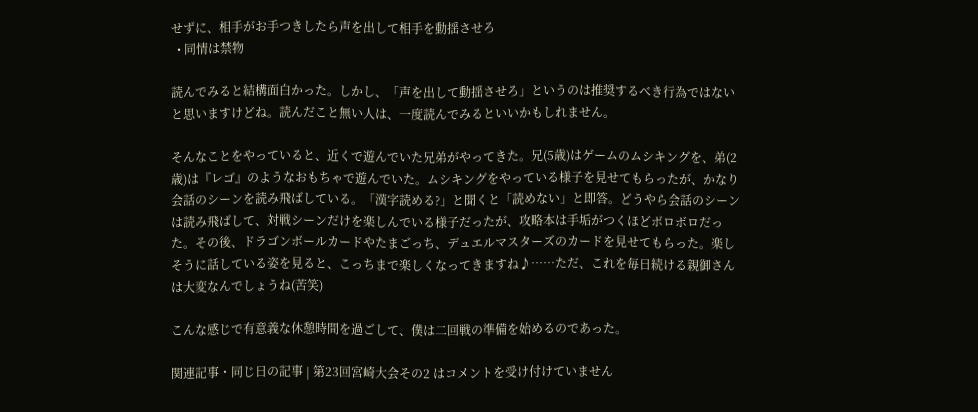せずに、相手がお手つきしたら声を出して相手を動揺させろ
  • 同情は禁物

読んでみると結構面白かった。しかし、「声を出して動揺させろ」というのは推奨するべき行為ではないと思いますけどね。読んだこと無い人は、一度読んでみるといいかもしれません。

そんなことをやっていると、近くで遊んでいた兄弟がやってきた。兄(5歳)はゲームのムシキングを、弟(2歳)は『レゴ』のようなおもちゃで遊んでいた。ムシキングをやっている様子を見せてもらったが、かなり会話のシーンを読み飛ばしている。「漢字読める?」と聞くと「読めない」と即答。どうやら会話のシーンは読み飛ばして、対戦シーンだけを楽しんでいる様子だったが、攻略本は手垢がつくほどボロボロだった。その後、ドラゴンボールカードやたまごっち、デュエルマスターズのカードを見せてもらった。楽しそうに話している姿を見ると、こっちまで楽しくなってきますね♪……ただ、これを毎日続ける親御さんは大変なんでしょうね(苦笑)

こんな感じで有意義な休憩時間を過ごして、僕は二回戦の準備を始めるのであった。

関連記事・同じ日の記事 | 第23回宮崎大会その2 はコメントを受け付けていません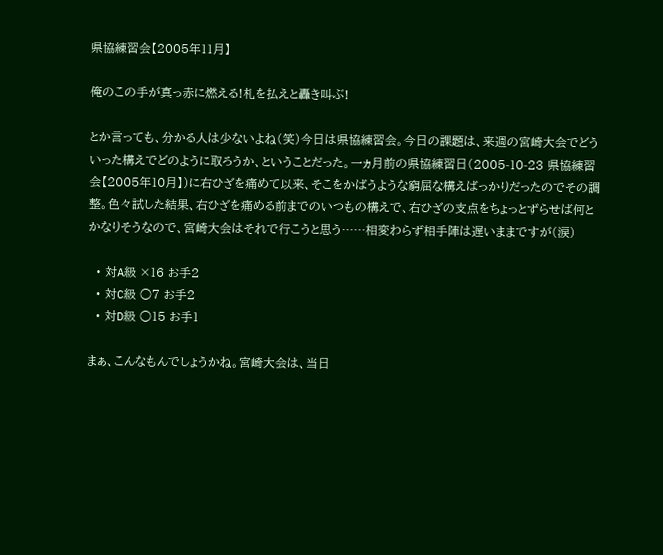県協練習会【2005年11月】

俺のこの手が真っ赤に燃える!札を払えと轟き叫ぶ!

とか言っても、分かる人は少ないよね(笑)今日は県協練習会。今日の課題は、来週の宮崎大会でどういった構えでどのように取ろうか、ということだった。一ヵ月前の県協練習日(2005-10-23 県協練習会【2005年10月】)に右ひざを痛めて以来、そこをかばうような窮屈な構えばっかりだったのでその調整。色々試した結果、右ひざを痛める前までのいつもの構えで、右ひざの支点をちょっとずらせば何とかなりそうなので、宮崎大会はそれで行こうと思う……相変わらず相手陣は遅いままですが(涙)

  • 対A級 ×16 お手2
  • 対C級 ○7 お手2
  • 対D級 ○15 お手1

まぁ、こんなもんでしょうかね。宮崎大会は、当日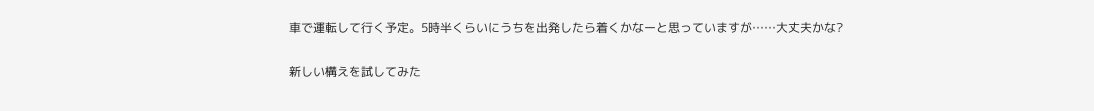車で運転して行く予定。5時半くらいにうちを出発したら着くかなーと思っていますが……大丈夫かな?

新しい構えを試してみた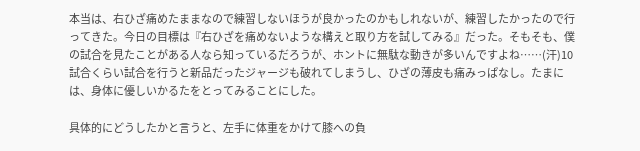本当は、右ひざ痛めたままなので練習しないほうが良かったのかもしれないが、練習したかったので行ってきた。今日の目標は『右ひざを痛めないような構えと取り方を試してみる』だった。そもそも、僕の試合を見たことがある人なら知っているだろうが、ホントに無駄な動きが多いんですよね……(汗)10試合くらい試合を行うと新品だったジャージも破れてしまうし、ひざの薄皮も痛みっぱなし。たまには、身体に優しいかるたをとってみることにした。

具体的にどうしたかと言うと、左手に体重をかけて膝への負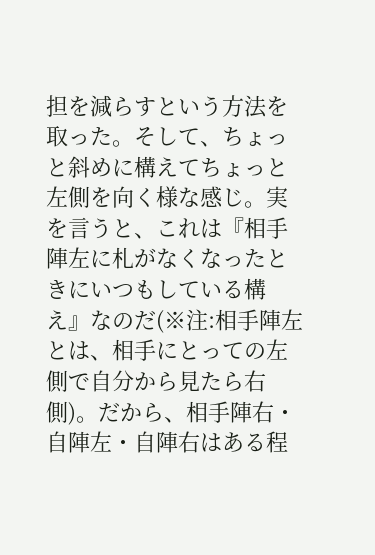担を減らすという方法を取った。そして、ちょっと斜めに構えてちょっと左側を向く様な感じ。実を言うと、これは『相手陣左に札がなくなったときにいつもしている構え』なのだ(※注:相手陣左とは、相手にとっての左側で自分から見たら右側)。だから、相手陣右・自陣左・自陣右はある程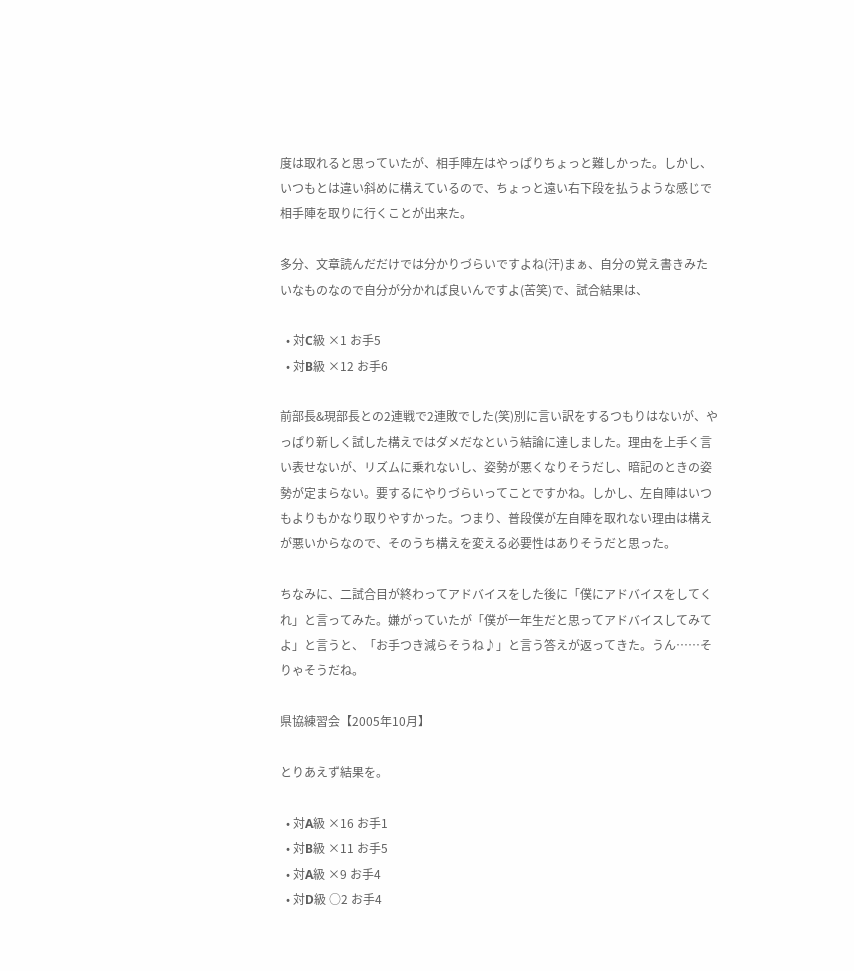度は取れると思っていたが、相手陣左はやっぱりちょっと難しかった。しかし、いつもとは違い斜めに構えているので、ちょっと遠い右下段を払うような感じで相手陣を取りに行くことが出来た。

多分、文章読んだだけでは分かりづらいですよね(汗)まぁ、自分の覚え書きみたいなものなので自分が分かれば良いんですよ(苦笑)で、試合結果は、

  • 対C級 ×1 お手5
  • 対B級 ×12 お手6

前部長&現部長との2連戦で2連敗でした(笑)別に言い訳をするつもりはないが、やっぱり新しく試した構えではダメだなという結論に達しました。理由を上手く言い表せないが、リズムに乗れないし、姿勢が悪くなりそうだし、暗記のときの姿勢が定まらない。要するにやりづらいってことですかね。しかし、左自陣はいつもよりもかなり取りやすかった。つまり、普段僕が左自陣を取れない理由は構えが悪いからなので、そのうち構えを変える必要性はありそうだと思った。

ちなみに、二試合目が終わってアドバイスをした後に「僕にアドバイスをしてくれ」と言ってみた。嫌がっていたが「僕が一年生だと思ってアドバイスしてみてよ」と言うと、「お手つき減らそうね♪」と言う答えが返ってきた。うん……そりゃそうだね。

県協練習会【2005年10月】

とりあえず結果を。

  • 対A級 ×16 お手1
  • 対B級 ×11 お手5
  • 対A級 ×9 お手4
  • 対D級 ○2 お手4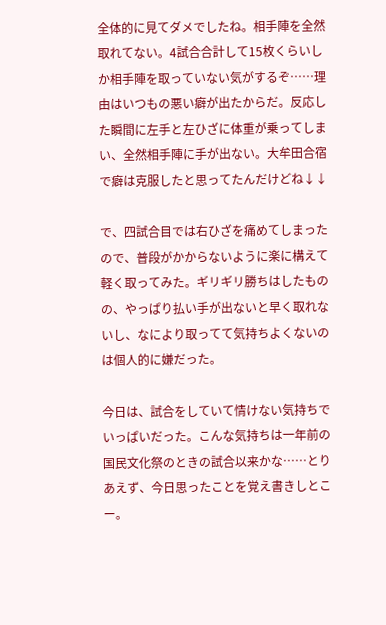全体的に見てダメでしたね。相手陣を全然取れてない。4試合合計して15枚くらいしか相手陣を取っていない気がするぞ……理由はいつもの悪い癖が出たからだ。反応した瞬間に左手と左ひざに体重が乗ってしまい、全然相手陣に手が出ない。大牟田合宿で癖は克服したと思ってたんだけどね↓↓

で、四試合目では右ひざを痛めてしまったので、普段がかからないように楽に構えて軽く取ってみた。ギリギリ勝ちはしたものの、やっぱり払い手が出ないと早く取れないし、なにより取ってて気持ちよくないのは個人的に嫌だった。

今日は、試合をしていて情けない気持ちでいっぱいだった。こんな気持ちは一年前の国民文化祭のときの試合以来かな……とりあえず、今日思ったことを覚え書きしとこー。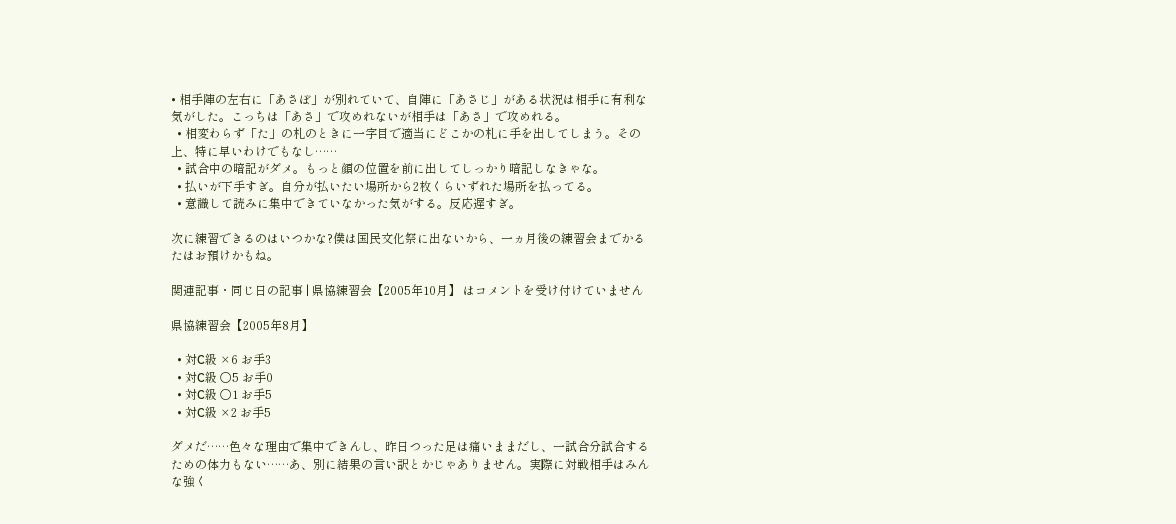• 相手陣の左右に「あさぼ」が別れていて、自陣に「あさじ」がある状況は相手に有利な気がした。こっちは「あさ」で攻めれないが相手は「あさ」で攻めれる。
  • 相変わらず「た」の札のときに一字目で適当にどこかの札に手を出してしまう。その上、特に早いわけでもなし……
  • 試合中の暗記がダメ。もっと顔の位置を前に出してしっかり暗記しなきゃな。
  • 払いが下手すぎ。自分が払いたい場所から2枚くらいずれた場所を払ってる。
  • 意識して読みに集中できていなかった気がする。反応遅すぎ。

次に練習できるのはいつかな?僕は国民文化祭に出ないから、一ヵ月後の練習会までかるたはお預けかもね。

関連記事・同じ日の記事 | 県協練習会【2005年10月】 はコメントを受け付けていません

県協練習会【2005年8月】

  • 対C級 ×6 お手3
  • 対C級 ○5 お手0
  • 対C級 ○1 お手5
  • 対C級 ×2 お手5

ダメだ……色々な理由で集中できんし、昨日つった足は痛いままだし、一試合分試合するための体力もない……あ、別に結果の言い訳とかじゃありません。実際に対戦相手はみんな強く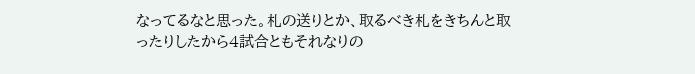なってるなと思った。札の送りとか、取るべき札をきちんと取ったりしたから4試合ともそれなりの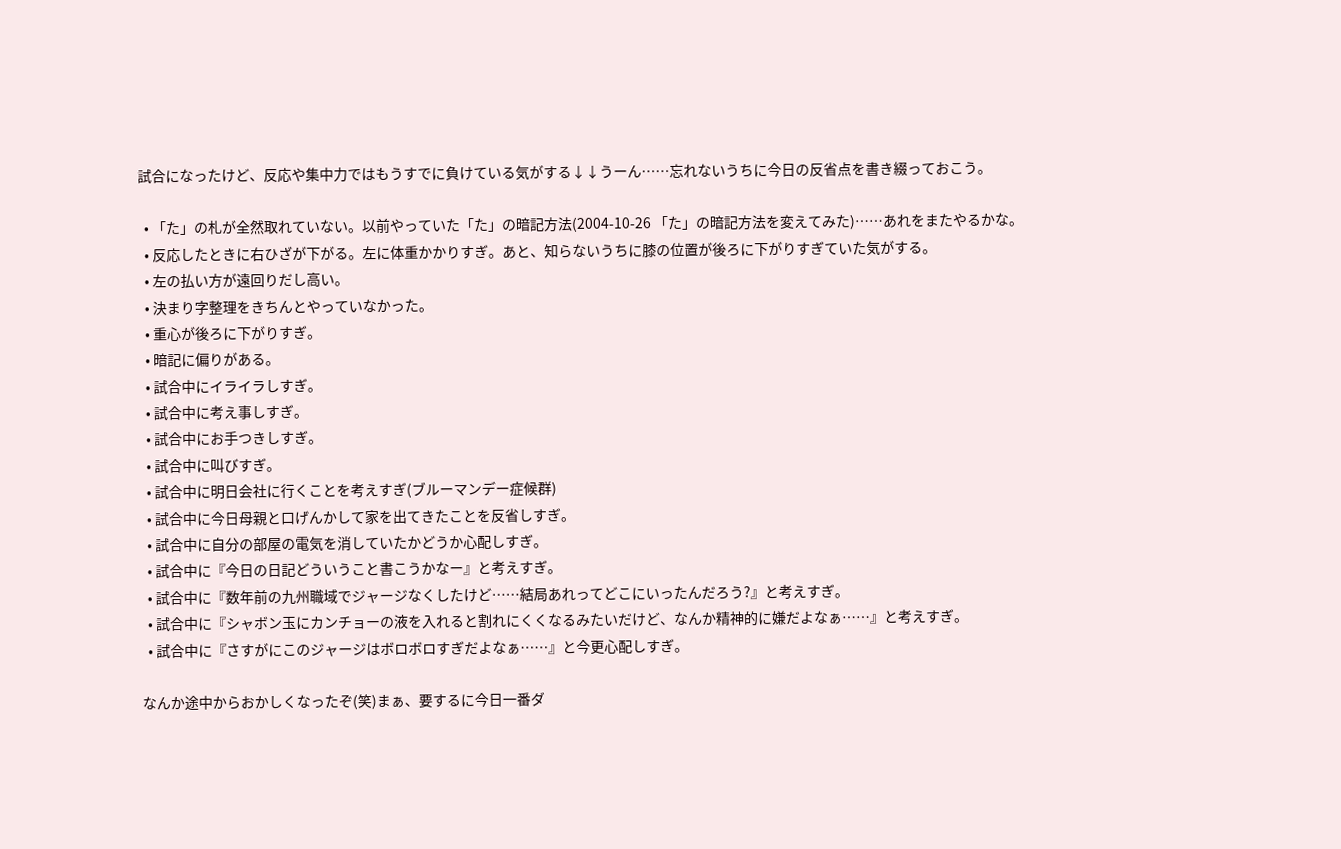試合になったけど、反応や集中力ではもうすでに負けている気がする↓↓うーん……忘れないうちに今日の反省点を書き綴っておこう。

  • 「た」の札が全然取れていない。以前やっていた「た」の暗記方法(2004-10-26 「た」の暗記方法を変えてみた)……あれをまたやるかな。
  • 反応したときに右ひざが下がる。左に体重かかりすぎ。あと、知らないうちに膝の位置が後ろに下がりすぎていた気がする。
  • 左の払い方が遠回りだし高い。
  • 決まり字整理をきちんとやっていなかった。
  • 重心が後ろに下がりすぎ。
  • 暗記に偏りがある。
  • 試合中にイライラしすぎ。
  • 試合中に考え事しすぎ。
  • 試合中にお手つきしすぎ。
  • 試合中に叫びすぎ。
  • 試合中に明日会社に行くことを考えすぎ(ブルーマンデー症候群)
  • 試合中に今日母親と口げんかして家を出てきたことを反省しすぎ。
  • 試合中に自分の部屋の電気を消していたかどうか心配しすぎ。
  • 試合中に『今日の日記どういうこと書こうかなー』と考えすぎ。
  • 試合中に『数年前の九州職域でジャージなくしたけど……結局あれってどこにいったんだろう?』と考えすぎ。
  • 試合中に『シャボン玉にカンチョーの液を入れると割れにくくなるみたいだけど、なんか精神的に嫌だよなぁ……』と考えすぎ。
  • 試合中に『さすがにこのジャージはボロボロすぎだよなぁ……』と今更心配しすぎ。

なんか途中からおかしくなったぞ(笑)まぁ、要するに今日一番ダ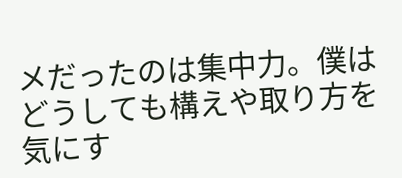メだったのは集中力。僕はどうしても構えや取り方を気にす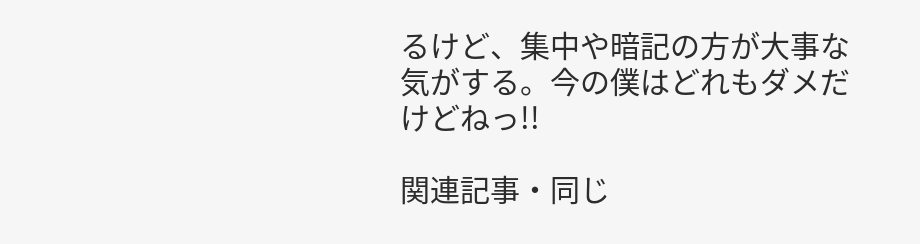るけど、集中や暗記の方が大事な気がする。今の僕はどれもダメだけどねっ!!

関連記事・同じ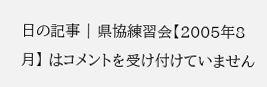日の記事 | 県協練習会【2005年8月】 はコメントを受け付けていません